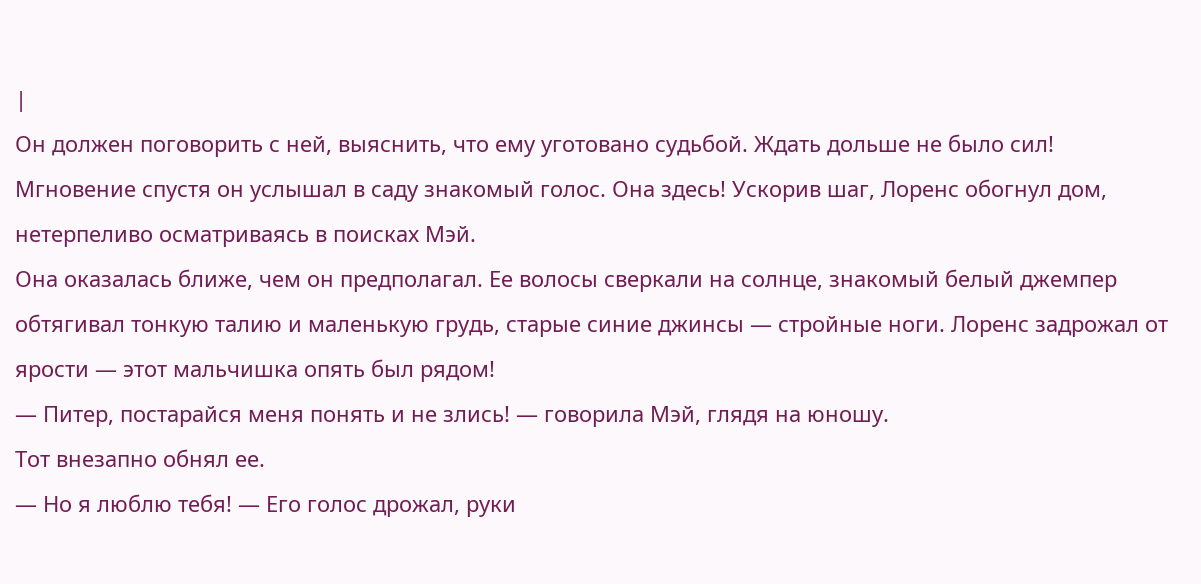|
Он должен поговорить с ней, выяснить, что ему уготовано судьбой. Ждать дольше не было сил!
Мгновение спустя он услышал в саду знакомый голос. Она здесь! Ускорив шаг, Лоренс обогнул дом, нетерпеливо осматриваясь в поисках Мэй.
Она оказалась ближе, чем он предполагал. Ее волосы сверкали на солнце, знакомый белый джемпер обтягивал тонкую талию и маленькую грудь, старые синие джинсы — стройные ноги. Лоренс задрожал от ярости — этот мальчишка опять был рядом!
— Питер, постарайся меня понять и не злись! — говорила Мэй, глядя на юношу.
Тот внезапно обнял ее.
— Но я люблю тебя! — Его голос дрожал, руки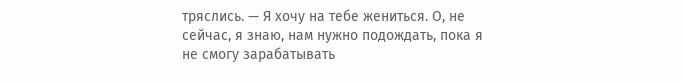тряслись. — Я хочу на тебе жениться. О, не сейчас, я знаю, нам нужно подождать, пока я не смогу зарабатывать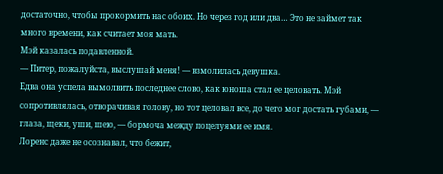достаточно, чтобы прокормить нас обоих. Но через год или два… Это не займет так много времени, как считает моя мать.
Мэй казалась подавленной.
— Питер, пожалуйста, выслушай меня! — взмолилась девушка.
Едва она успела вымолвить последнее слово, как юноша стал ее целовать. Мэй сопротивлялась, отворачивая голову, но тот целовал все, до чего мог достать губами, — глаза, щеки, уши, шею, — бормоча между поцелуями ее имя.
Лоренс даже не осознавал, что бежит,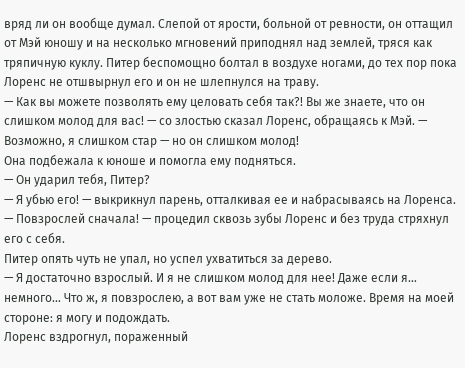вряд ли он вообще думал. Слепой от ярости, больной от ревности, он оттащил от Мэй юношу и на несколько мгновений приподнял над землей, тряся как тряпичную куклу. Питер беспомощно болтал в воздухе ногами, до тех пор пока Лоренс не отшвырнул его и он не шлепнулся на траву.
— Как вы можете позволять ему целовать себя так?! Вы же знаете, что он слишком молод для вас! — со злостью сказал Лоренс, обращаясь к Мэй. — Возможно, я слишком стар — но он слишком молод!
Она подбежала к юноше и помогла ему подняться.
— Он ударил тебя, Питер?
— Я убью его! — выкрикнул парень, отталкивая ее и набрасываясь на Лоренса.
— Повзрослей сначала! — процедил сквозь зубы Лоренс и без труда стряхнул его с себя.
Питер опять чуть не упал, но успел ухватиться за дерево.
— Я достаточно взрослый. И я не слишком молод для нее! Даже если я… немного… Что ж, я повзрослею, а вот вам уже не стать моложе. Время на моей стороне: я могу и подождать.
Лоренс вздрогнул, пораженный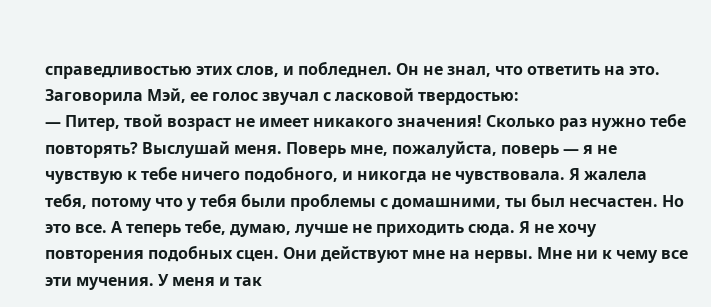справедливостью этих слов, и побледнел. Он не знал, что ответить на это. Заговорила Мэй, ее голос звучал с ласковой твердостью:
— Питер, твой возраст не имеет никакого значения! Сколько раз нужно тебе повторять? Выслушай меня. Поверь мне, пожалуйста, поверь — я не чувствую к тебе ничего подобного, и никогда не чувствовала. Я жалела тебя, потому что у тебя были проблемы с домашними, ты был несчастен. Но это все. А теперь тебе, думаю, лучше не приходить сюда. Я не хочу повторения подобных сцен. Они действуют мне на нервы. Мне ни к чему все эти мучения. У меня и так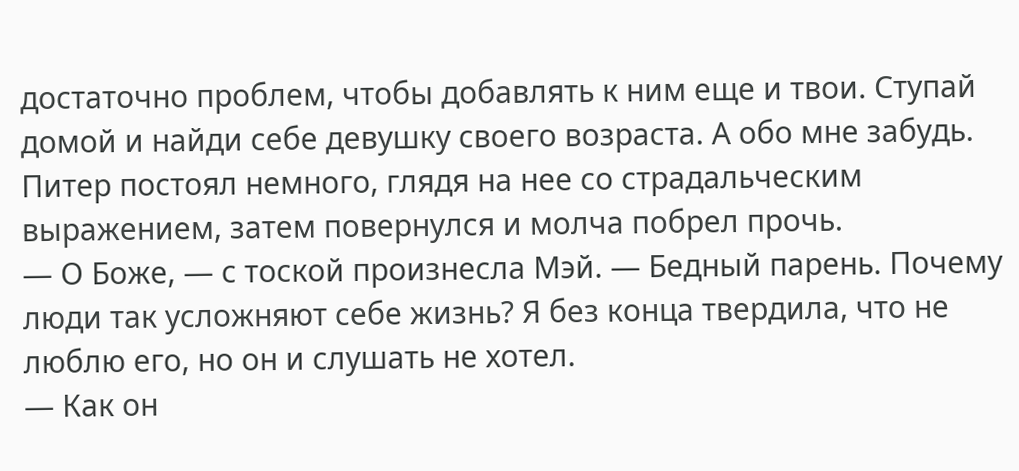достаточно проблем, чтобы добавлять к ним еще и твои. Ступай домой и найди себе девушку своего возраста. А обо мне забудь.
Питер постоял немного, глядя на нее со страдальческим выражением, затем повернулся и молча побрел прочь.
— О Боже, — с тоской произнесла Мэй. — Бедный парень. Почему люди так усложняют себе жизнь? Я без конца твердила, что не люблю его, но он и слушать не хотел.
— Как он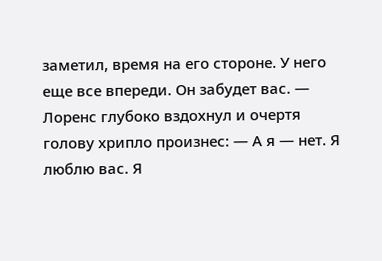заметил, время на его стороне. У него еще все впереди. Он забудет вас. — Лоренс глубоко вздохнул и очертя голову хрипло произнес: — А я — нет. Я люблю вас. Я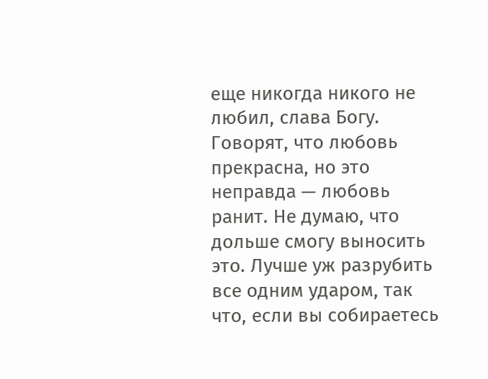еще никогда никого не любил, слава Богу. Говорят, что любовь прекрасна, но это неправда — любовь ранит. Не думаю, что дольше смогу выносить это. Лучше уж разрубить все одним ударом, так что, если вы собираетесь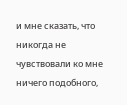и мне сказать, что никогда не чувствовали ко мне ничего подобного,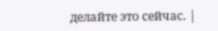делайте это сейчас. |